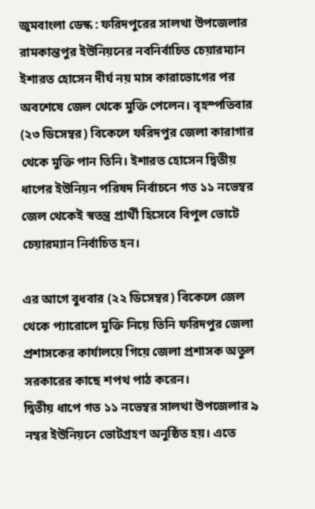জুমবাংলা ডেস্ক : ফরিদপুরের সালথা উপজেলার রামকান্তপুর ইউনিয়নের নবনির্বাচিত চেয়ারম্যান ইশারত হোসেন দীর্ঘ নয় মাস কারাভোগের পর অবশেষে জেল থেকে মুক্তি পেলেন। বৃহস্পতিবার (২৩ ডিসেম্বর) বিকেলে ফরিদপুর জেলা কারাগার থেকে মুক্তি পান তিনি। ইশারত হোসেন দ্বিতীয় ধাপের ইউনিয়ন পরিষদ নির্বাচনে গত ১১ নভেম্বর জেল থেকেই স্বতন্ত্র প্রার্থী হিসেবে বিপুল ভোটে চেয়ারম্যান নির্বাচিত হন।

এর আগে বুধবার (২২ ডিসেম্বর) বিকেলে জেল থেকে প্যারোলে মুক্তি নিয়ে তিনি ফরিদপুর জেলা প্রশাসকের কার্যালয়ে গিয়ে জেলা প্রশাসক অতুল সরকারের কাছে শপথ পাঠ করেন।
দ্বিতীয় ধাপে গত ১১ নভেম্বর সালথা উপজেলার ৯ নম্বর ইউনিয়নে ভোটগ্রহণ অনুষ্ঠিত হয়। এতে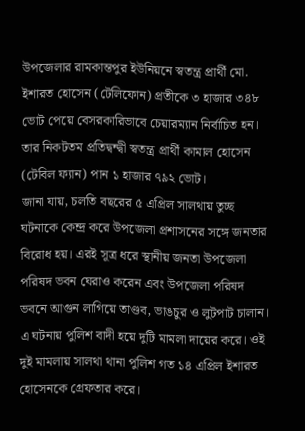উপজেলার রামকান্তপুর ইউনিয়নে স্বতন্ত্র প্রার্থী মো. ইশারত হোসেন (টেলিফোন) প্রতীকে ৩ হাজার ৩৪৮ ভোট পেয়ে বেসরকারিভাবে চেয়ারম্যান নির্বাচিত হন। তার নিকটতম প্রতিদ্বন্দ্বী স্বতন্ত্র প্রার্থী কামাল হোসেন (টেবিল ফ্যান) পান ১ হাজার ৭৯২ ভোট।
জানা যায়, চলতি বছরের ৫ এপ্রিল সালথায় তুচ্ছ ঘটনাকে কেন্দ্র করে উপজেলা প্রশাসনের সঙ্গে জনতার বিরোধ হয়। এরই সূত্র ধরে স্থানীয় জনতা উপজেলা পরিষদ ভবন ঘেরাও করেন এবং উপজেলা পরিষদ ভবনে আগুন লাগিয়ে তাণ্ডব, ভাঙচুর ও লুটপাট চালান। এ ঘটনায় পুলিশ বাদী হয়ে দুটি মামলা দায়ের করে। ওই দুই মামলায় সালথা থানা পুলিশ গত ১৪ এপ্রিল ইশারত হোসেনকে গ্রেফতার করে।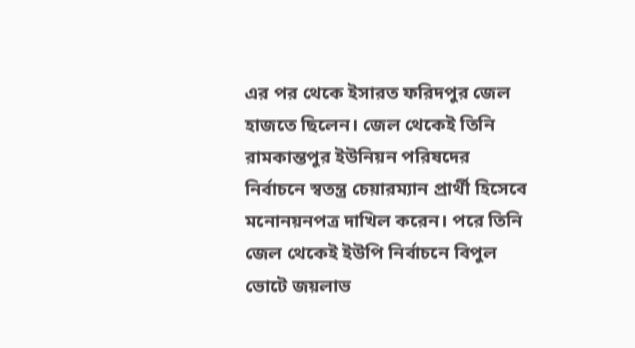এর পর থেকে ইসারত ফরিদপুর জেল হাজতে ছিলেন। জেল থেকেই তিনি রামকান্তপুর ইউনিয়ন পরিষদের নির্বাচনে স্বতন্ত্র চেয়ারম্যান প্রার্থী হিসেবে মনোনয়নপত্র দাখিল করেন। পরে তিনি জেল থেকেই ইউপি নির্বাচনে বিপুল ভোটে জয়লাভ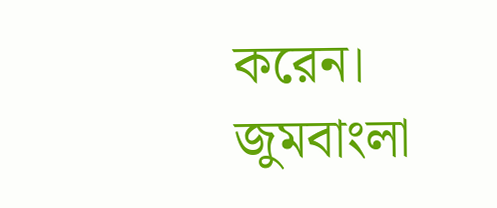করেন।
জুমবাংলা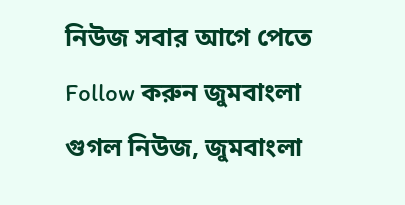নিউজ সবার আগে পেতে Follow করুন জুমবাংলা গুগল নিউজ, জুমবাংলা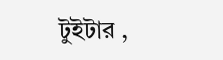টুইটার ,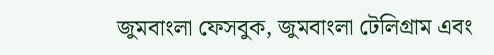জুমবাংলা ফেসবুক, জুমবাংলা টেলিগ্রাম এবং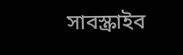সাবস্ক্রাইব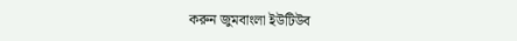করুন জুমবাংলা ইউটিউব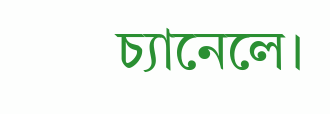চ্যানেলে।